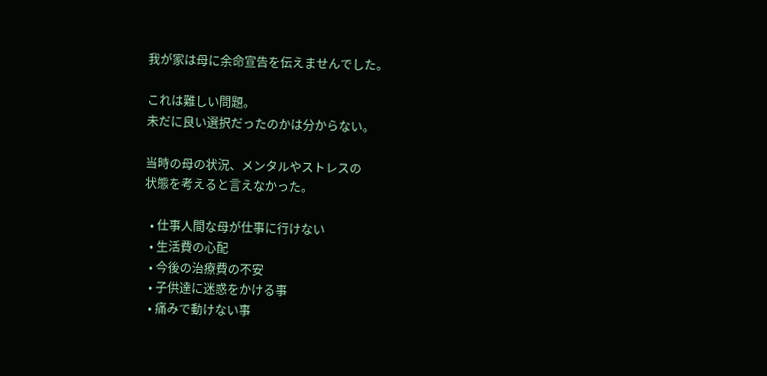我が家は母に余命宣告を伝えませんでした。

これは難しい問題。
未だに良い選択だったのかは分からない。

当時の母の状況、メンタルやストレスの
状態を考えると言えなかった。

  • 仕事人間な母が仕事に行けない
  • 生活費の心配
  • 今後の治療費の不安
  • 子供達に迷惑をかける事
  • 痛みで動けない事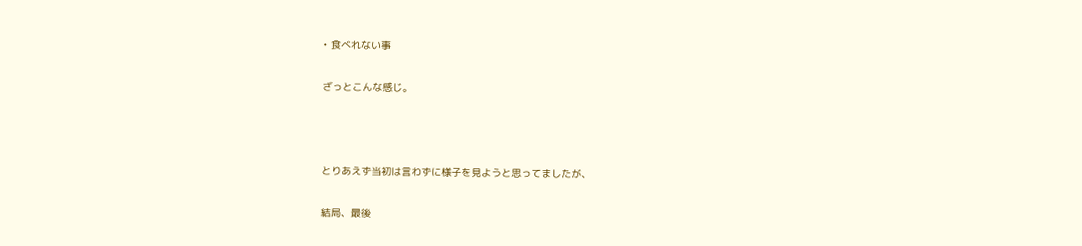• 食べれない事

ざっとこんな感じ。



とりあえず当初は言わずに様子を見ようと思ってましたが、

結局、最後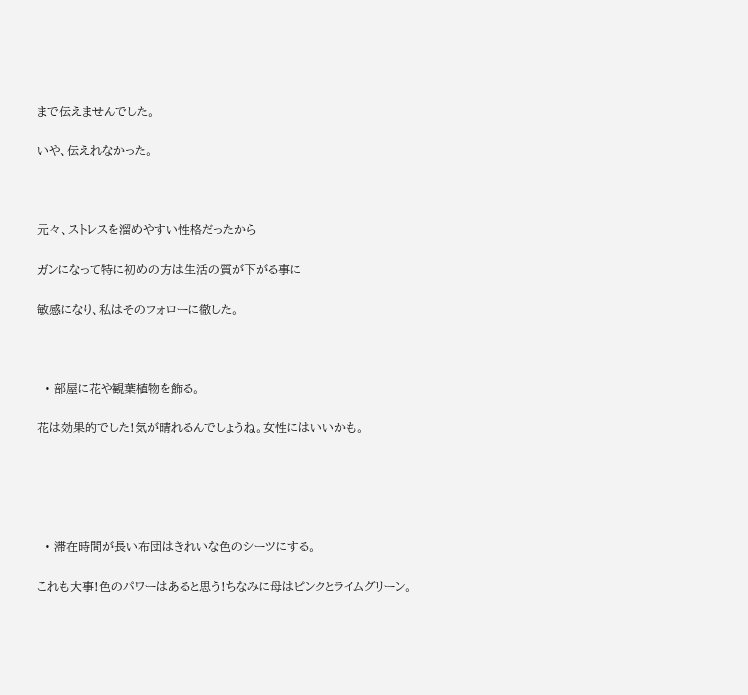まで伝えませんでした。

いや、伝えれなかった。



元々、ストレスを溜めやすい性格だったから

ガンになって特に初めの方は生活の質が下がる事に

敏感になり、私はそのフォローに徹した。



  • 部屋に花や観葉植物を飾る。

花は効果的でした!気が晴れるんでしょうね。女性にはいいかも。





  • 滞在時間が長い布団はきれいな色のシーツにする。

これも大事!色のパワーはあると思う!ちなみに母はピンクとライムグリーン。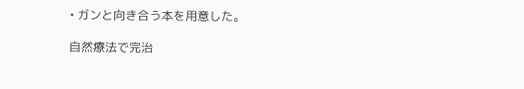• ガンと向き合う本を用意した。

自然療法で完治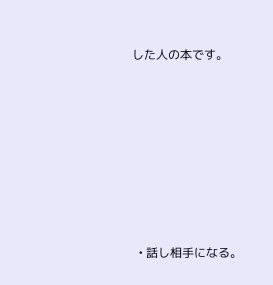した人の本です。







  • 話し相手になる。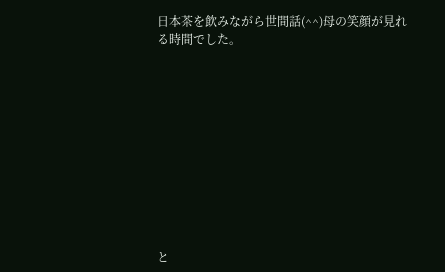日本茶を飲みながら世間話(^^)母の笑顔が見れる時間でした。











と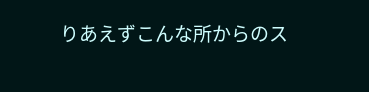りあえずこんな所からのス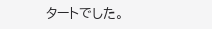タートでした。